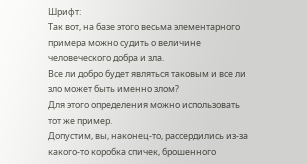Шрифт:
Так вот, на базе этого весьма элементарного примера можно судить о величине человеческого добра и зла.
Все ли добро будет являться таковым и все ли зло может быть именно злом?
Для этого определения можно использовать тот же пример.
Допустим, вы, наконец-то, рассердились из-за какого-то коробка спичек, брошенного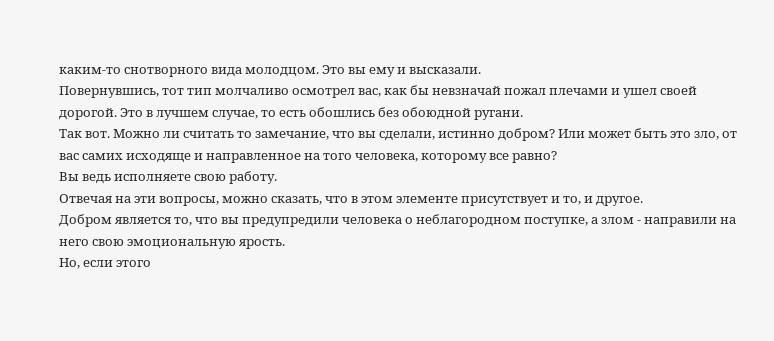каким-то снотворного вида молодцом. Это вы ему и высказали.
Повернувшись, тот тип молчаливо осмотрел вас, как бы невзначай пожал плечами и ушел своей дорогой. Это в лучшем случае, то есть обошлись без обоюдной ругани.
Так вот. Можно ли считать то замечание, что вы сделали, истинно добром? Или может быть это зло, от вас самих исходяще и направленное на того человека, которому все равно?
Вы ведь исполняете свою работу.
Отвечая на эти вопросы, можно сказать, что в этом элементе присутствует и то, и другое.
Добром является то, что вы предупредили человека о неблагородном поступке, а злом - направили на него свою эмоциональную ярость.
Но, если этого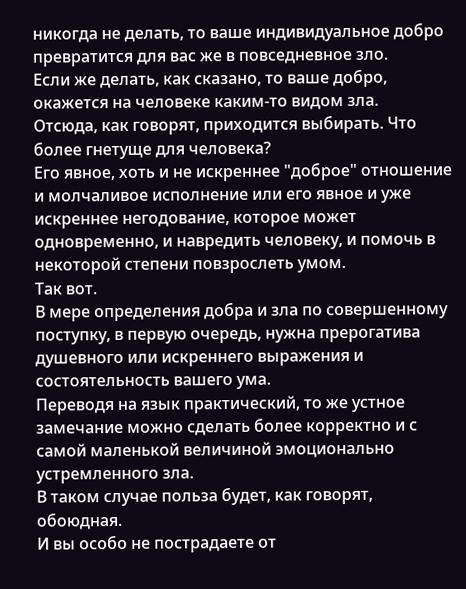никогда не делать, то ваше индивидуальное добро превратится для вас же в повседневное зло.
Если же делать, как сказано, то ваше добро, окажется на человеке каким-то видом зла.
Отсюда, как говорят, приходится выбирать. Что более гнетуще для человека?
Его явное, хоть и не искреннее "доброе" отношение и молчаливое исполнение или его явное и уже искреннее негодование, которое может одновременно, и навредить человеку, и помочь в некоторой степени повзрослеть умом.
Так вот.
В мере определения добра и зла по совершенному поступку, в первую очередь, нужна прерогатива душевного или искреннего выражения и состоятельность вашего ума.
Переводя на язык практический, то же устное замечание можно сделать более корректно и с самой маленькой величиной эмоционально устремленного зла.
В таком случае польза будет, как говорят, обоюдная.
И вы особо не пострадаете от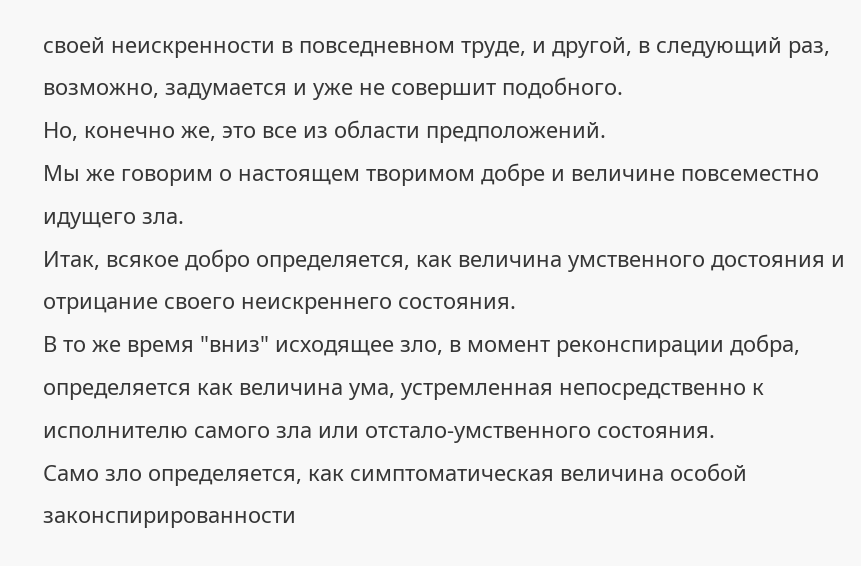своей неискренности в повседневном труде, и другой, в следующий раз, возможно, задумается и уже не совершит подобного.
Но, конечно же, это все из области предположений.
Мы же говорим о настоящем творимом добре и величине повсеместно идущего зла.
Итак, всякое добро определяется, как величина умственного достояния и отрицание своего неискреннего состояния.
В то же время "вниз" исходящее зло, в момент реконспирации добра, определяется как величина ума, устремленная непосредственно к исполнителю самого зла или отстало-умственного состояния.
Само зло определяется, как симптоматическая величина особой законспирированности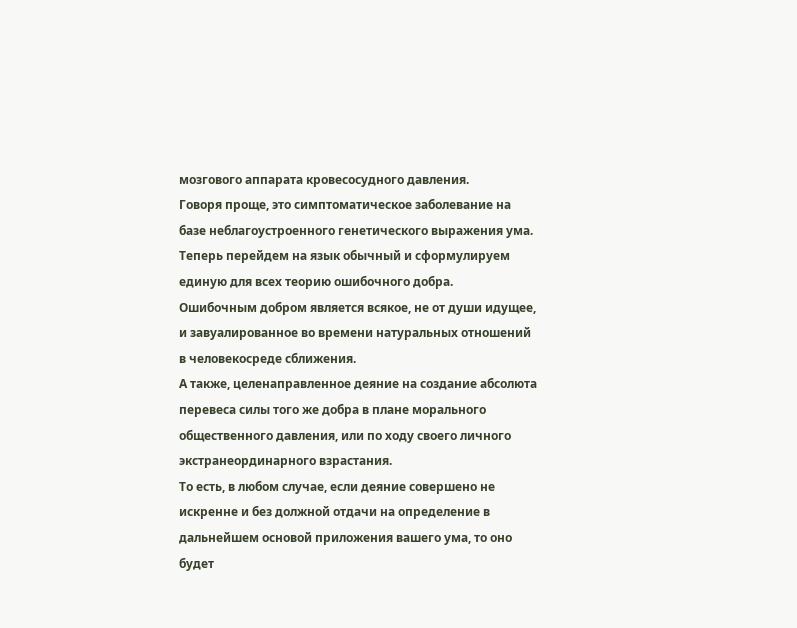мозгового аппарата кровесосудного давления.
Говоря проще, это симптоматическое заболевание на базе неблагоустроенного генетического выражения ума.
Теперь перейдем на язык обычный и сформулируем единую для всех теорию ошибочного добра.
Ошибочным добром является всякое, не от души идущее, и завуалированное во времени натуральных отношений в человекосреде сближения.
А также, целенаправленное деяние на создание абсолюта перевеса силы того же добра в плане морального общественного давления, или по ходу своего личного экстранеординарного взрастания.
То есть, в любом случае, если деяние совершено не искренне и без должной отдачи на определение в дальнейшем основой приложения вашего ума, то оно будет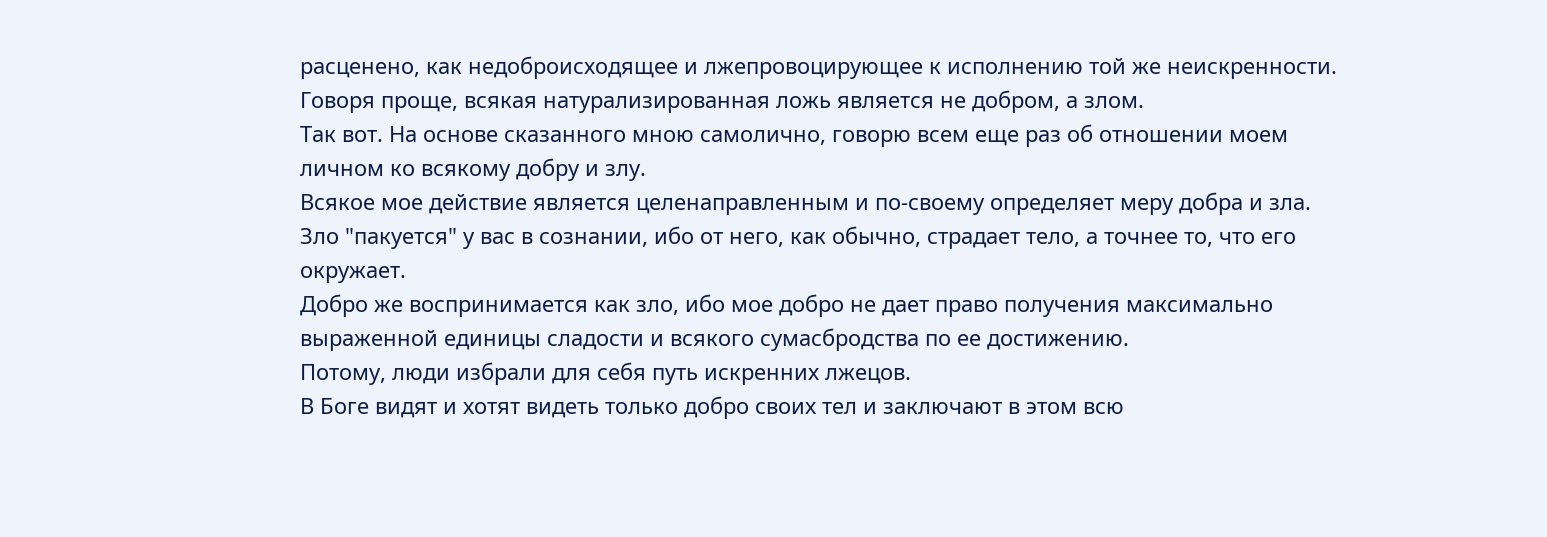расценено, как недоброисходящее и лжепровоцирующее к исполнению той же неискренности.
Говоря проще, всякая натурализированная ложь является не добром, а злом.
Так вот. На основе сказанного мною самолично, говорю всем еще раз об отношении моем личном ко всякому добру и злу.
Всякое мое действие является целенаправленным и по-своему определяет меру добра и зла.
Зло "пакуется" у вас в сознании, ибо от него, как обычно, страдает тело, а точнее то, что его окружает.
Добро же воспринимается как зло, ибо мое добро не дает право получения максимально выраженной единицы сладости и всякого сумасбродства по ее достижению.
Потому, люди избрали для себя путь искренних лжецов.
В Боге видят и хотят видеть только добро своих тел и заключают в этом всю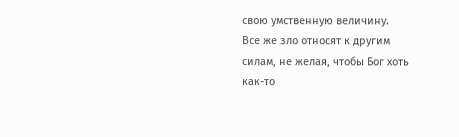свою умственную величину.
Все же зло относят к другим силам, не желая, чтобы Бог хоть как-то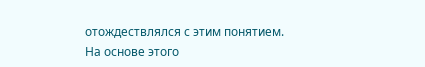отождествлялся с этим понятием.
На основе этого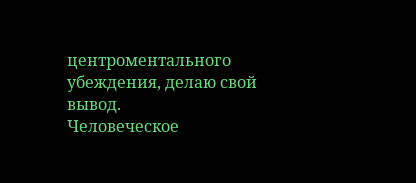центроментального убеждения, делаю свой вывод.
Человеческое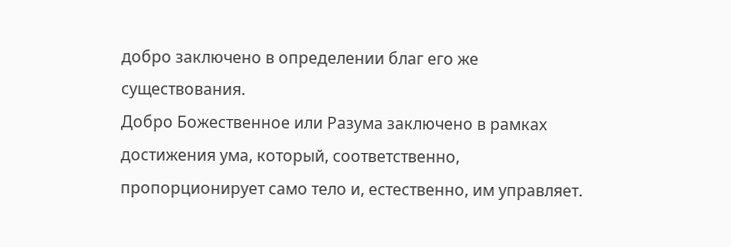добро заключено в определении благ его же существования.
Добро Божественное или Разума заключено в рамках достижения ума, который, соответственно, пропорционирует само тело и, естественно, им управляет.